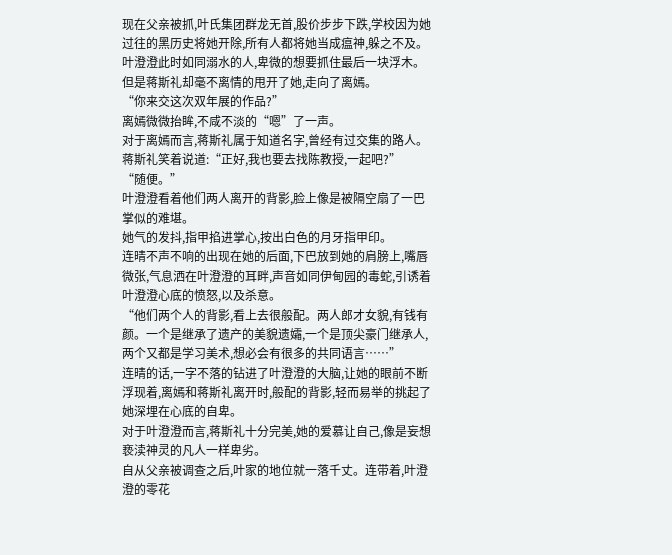现在父亲被抓,叶氏集团群龙无首,股价步步下跌,学校因为她过往的黑历史将她开除,所有人都将她当成瘟神,躲之不及。
叶澄澄此时如同溺水的人,卑微的想要抓住最后一块浮木。
但是蒋斯礼却毫不离情的甩开了她,走向了离嫣。
“你来交这次双年展的作品?”
离嫣微微抬眸,不咸不淡的“嗯”了一声。
对于离嫣而言,蒋斯礼属于知道名字,曾经有过交集的路人。
蒋斯礼笑着说道:“正好,我也要去找陈教授,一起吧?”
“随便。”
叶澄澄看着他们两人离开的背影,脸上像是被隔空扇了一巴掌似的难堪。
她气的发抖,指甲掐进掌心,按出白色的月牙指甲印。
连晴不声不响的出现在她的后面,下巴放到她的肩膀上,嘴唇微张,气息洒在叶澄澄的耳畔,声音如同伊甸园的毒蛇,引诱着叶澄澄心底的愤怒,以及杀意。
“他们两个人的背影,看上去很般配。两人郎才女貌,有钱有颜。一个是继承了遗产的美貌遗孀,一个是顶尖豪门继承人,两个又都是学习美术,想必会有很多的共同语言……”
连晴的话,一字不落的钻进了叶澄澄的大脑,让她的眼前不断浮现着,离嫣和蒋斯礼离开时,般配的背影,轻而易举的挑起了她深埋在心底的自卑。
对于叶澄澄而言,蒋斯礼十分完美,她的爱慕让自己,像是妄想亵渎神灵的凡人一样卑劣。
自从父亲被调查之后,叶家的地位就一落千丈。连带着,叶澄澄的零花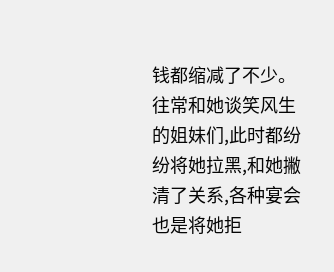钱都缩减了不少。
往常和她谈笑风生的姐妹们,此时都纷纷将她拉黑,和她撇清了关系,各种宴会也是将她拒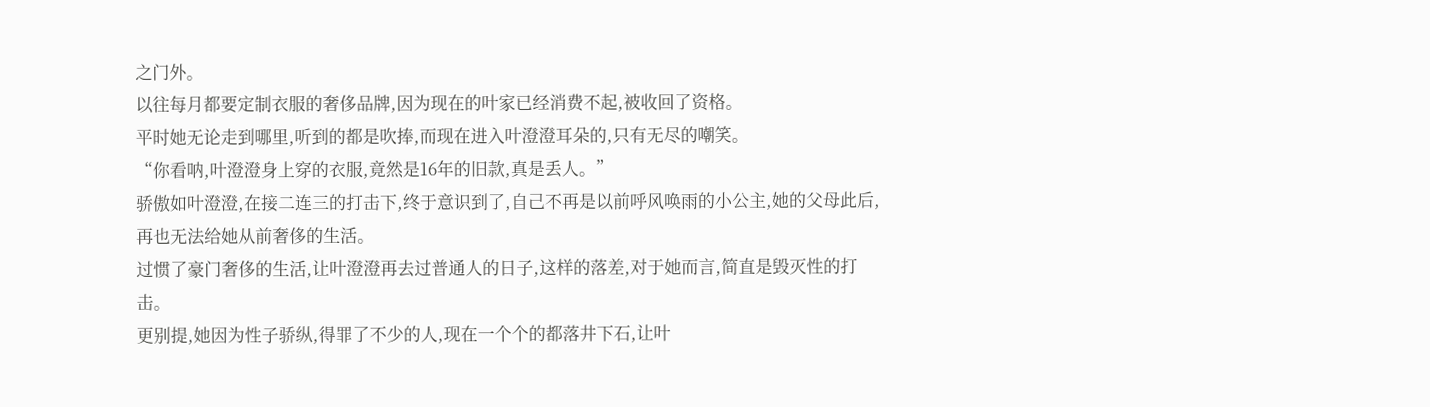之门外。
以往每月都要定制衣服的奢侈品牌,因为现在的叶家已经消费不起,被收回了资格。
平时她无论走到哪里,听到的都是吹捧,而现在进入叶澄澄耳朵的,只有无尽的嘲笑。
“你看呐,叶澄澄身上穿的衣服,竟然是16年的旧款,真是丢人。”
骄傲如叶澄澄,在接二连三的打击下,终于意识到了,自己不再是以前呼风唤雨的小公主,她的父母此后,再也无法给她从前奢侈的生活。
过惯了豪门奢侈的生活,让叶澄澄再去过普通人的日子,这样的落差,对于她而言,简直是毁灭性的打击。
更别提,她因为性子骄纵,得罪了不少的人,现在一个个的都落井下石,让叶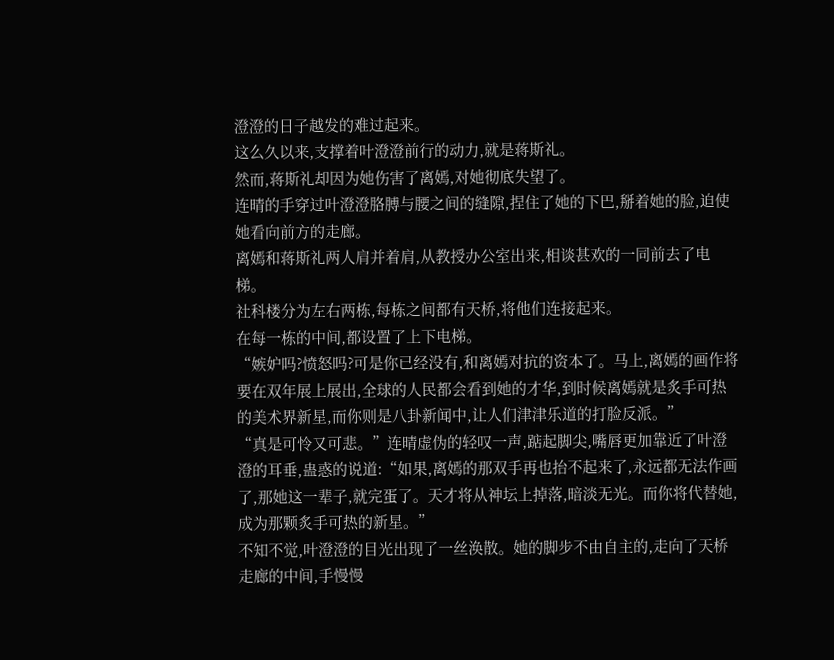澄澄的日子越发的难过起来。
这么久以来,支撑着叶澄澄前行的动力,就是蒋斯礼。
然而,蒋斯礼却因为她伤害了离嫣,对她彻底失望了。
连晴的手穿过叶澄澄胳膊与腰之间的缝隙,捏住了她的下巴,掰着她的脸,迫使她看向前方的走廊。
离嫣和蒋斯礼两人肩并着肩,从教授办公室出来,相谈甚欢的一同前去了电梯。
社科楼分为左右两栋,每栋之间都有天桥,将他们连接起来。
在每一栋的中间,都设置了上下电梯。
“嫉妒吗?愤怒吗?可是你已经没有,和离嫣对抗的资本了。马上,离嫣的画作将要在双年展上展出,全球的人民都会看到她的才华,到时候离嫣就是炙手可热的美术界新星,而你则是八卦新闻中,让人们津津乐道的打脸反派。”
“真是可怜又可悲。”连晴虚伪的轻叹一声,踮起脚尖,嘴唇更加靠近了叶澄澄的耳垂,蛊惑的说道:“如果,离嫣的那双手再也抬不起来了,永远都无法作画了,那她这一辈子,就完蛋了。天才将从神坛上掉落,暗淡无光。而你将代替她,成为那颗炙手可热的新星。”
不知不觉,叶澄澄的目光出现了一丝涣散。她的脚步不由自主的,走向了天桥走廊的中间,手慢慢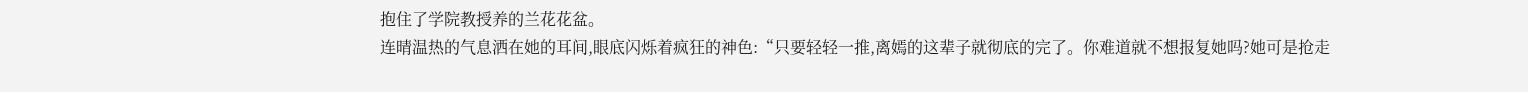抱住了学院教授养的兰花花盆。
连晴温热的气息洒在她的耳间,眼底闪烁着疯狂的神色:“只要轻轻一推,离嫣的这辈子就彻底的完了。你难道就不想报复她吗?她可是抢走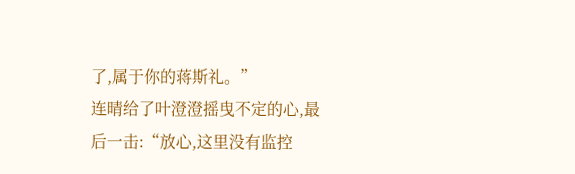了,属于你的蒋斯礼。”
连晴给了叶澄澄摇曳不定的心,最后一击:“放心,这里没有监控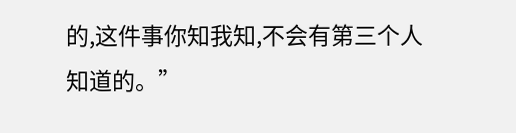的,这件事你知我知,不会有第三个人知道的。”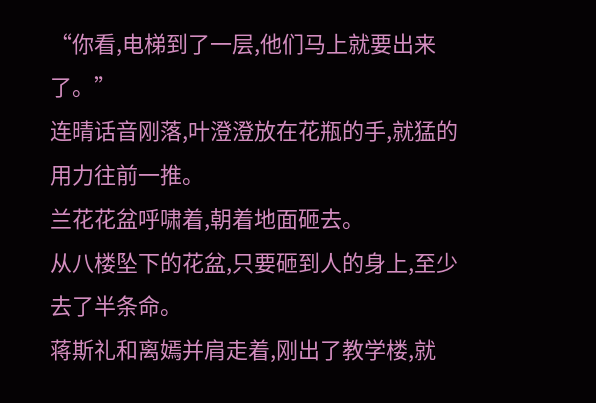“你看,电梯到了一层,他们马上就要出来了。”
连晴话音刚落,叶澄澄放在花瓶的手,就猛的用力往前一推。
兰花花盆呼啸着,朝着地面砸去。
从八楼坠下的花盆,只要砸到人的身上,至少去了半条命。
蒋斯礼和离嫣并肩走着,刚出了教学楼,就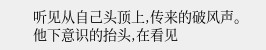听见从自己头顶上,传来的破风声。
他下意识的抬头,在看见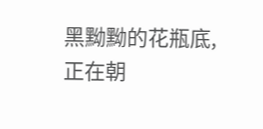黑黝黝的花瓶底,正在朝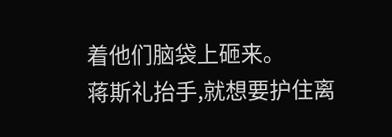着他们脑袋上砸来。
蒋斯礼抬手,就想要护住离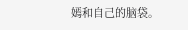嫣和自己的脑袋。